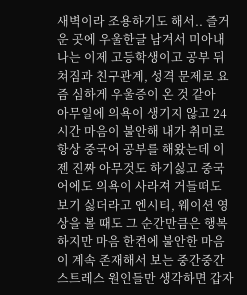새벽이라 조용하기도 해서.. 즐거운 곳에 우울한글 남겨서 미아내
나는 이제 고등학생이고 공부 뒤쳐짐과 친구관계, 성격 문제로 요즘 심하게 우울증이 온 것 같아
아무일에 의욕이 생기지 않고 24시간 마음이 불안해 내가 취미로 항상 중국어 공부를 해왔는데 이젠 진짜 아무것도 하기싫고 중국어에도 의욕이 사라져 거들떠도 보기 싫더라고 엔시티, 웨이션 영상을 볼 때도 그 순간만큼은 행복하지만 마음 한켠에 불안한 마음이 계속 존재해서 보는 중간중간 스트레스 원인들만 생각하면 갑자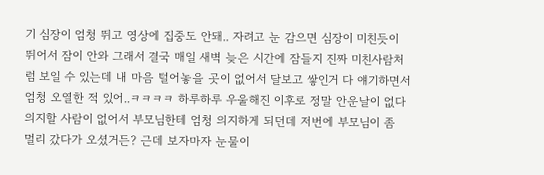기 심장이 엄청 뛰고 영상에 집중도 안돼.. 자려고 눈 감으면 심장이 미친듯이 뛰어서 잠이 안와 그래서 결국 매일 새벽 늦은 시간에 잠들지 진짜 미친사람처럼 보일 수 있는데 내 마음 털어놓을 곳이 없어서 달보고 쌓인거 다 얘기하면서 엄청 오열한 적 있어..ㅋㅋㅋㅋ 하루하루 우울해진 이후로 정말 안운날이 없다 의지할 사람이 없어서 부모님한테 엄청 의지하게 되던데 저번에 부모님이 좀 멀리 갔다가 오셨거든? 근데 보자마자 눈물이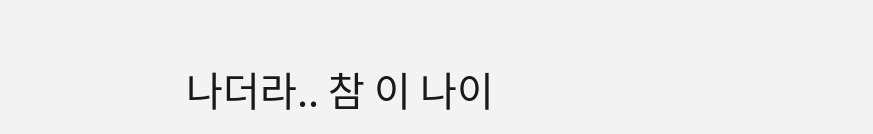나더라.. 참 이 나이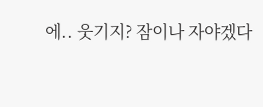에.. 웃기지? 잠이나 자야겠다